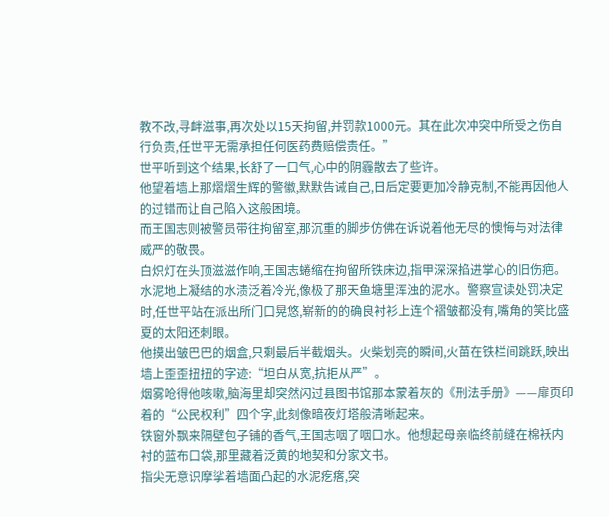教不改,寻衅滋事,再次处以15天拘留,并罚款1000元。其在此次冲突中所受之伤自行负责,任世平无需承担任何医药费赔偿责任。”
世平听到这个结果,长舒了一口气,心中的阴霾散去了些许。
他望着墙上那熠熠生辉的警徽,默默告诫自己,日后定要更加冷静克制,不能再因他人的过错而让自己陷入这般困境。
而王国志则被警员带往拘留室,那沉重的脚步仿佛在诉说着他无尽的懊悔与对法律威严的敬畏。
白炽灯在头顶滋滋作响,王国志蜷缩在拘留所铁床边,指甲深深掐进掌心的旧伤疤。
水泥地上凝结的水渍泛着冷光,像极了那天鱼塘里浑浊的泥水。警察宣读处罚决定时,任世平站在派出所门口晃悠,崭新的的确良衬衫上连个褶皱都没有,嘴角的笑比盛夏的太阳还刺眼。
他摸出皱巴巴的烟盒,只剩最后半截烟头。火柴划亮的瞬间,火苗在铁栏间跳跃,映出墙上歪歪扭扭的字迹:“坦白从宽,抗拒从严”。
烟雾呛得他咳嗽,脑海里却突然闪过县图书馆那本蒙着灰的《刑法手册》——扉页印着的“公民权利”四个字,此刻像暗夜灯塔般清晰起来。
铁窗外飘来隔壁包子铺的香气,王国志咽了咽口水。他想起母亲临终前缝在棉袄内衬的蓝布口袋,那里藏着泛黄的地契和分家文书。
指尖无意识摩挲着墙面凸起的水泥疙瘩,突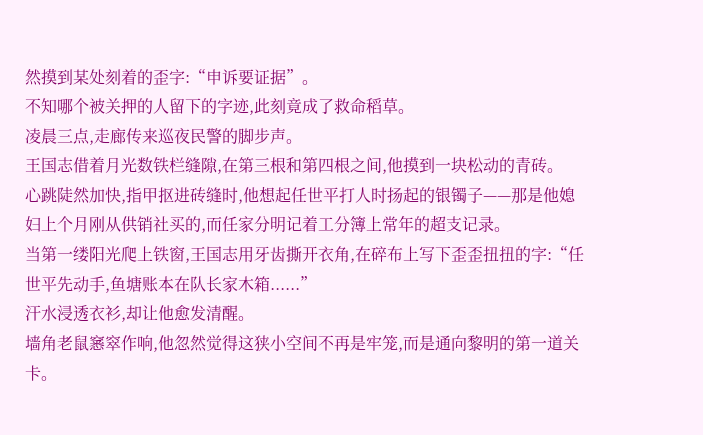然摸到某处刻着的歪字:“申诉要证据”。
不知哪个被关押的人留下的字迹,此刻竟成了救命稻草。
凌晨三点,走廊传来巡夜民警的脚步声。
王国志借着月光数铁栏缝隙,在第三根和第四根之间,他摸到一块松动的青砖。
心跳陡然加快,指甲抠进砖缝时,他想起任世平打人时扬起的银镯子——那是他媳妇上个月刚从供销社买的,而任家分明记着工分簿上常年的超支记录。
当第一缕阳光爬上铁窗,王国志用牙齿撕开衣角,在碎布上写下歪歪扭扭的字:“任世平先动手,鱼塘账本在队长家木箱......”
汗水浸透衣衫,却让他愈发清醒。
墙角老鼠窸窣作响,他忽然觉得这狭小空间不再是牢笼,而是通向黎明的第一道关卡。